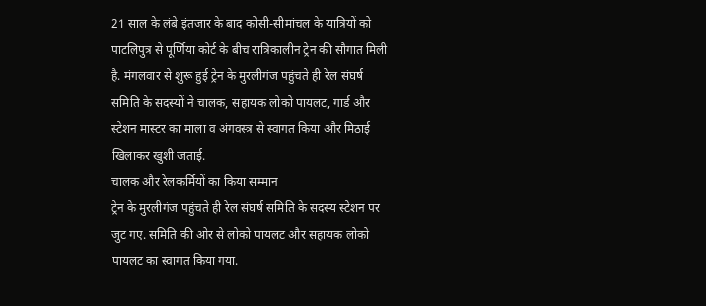21 साल के लंबे इंतजार के बाद कोसी-सीमांचल के यात्रियों को पाटलिपुत्र से पूर्णिया कोर्ट के बीच रात्रिकालीन ट्रेन की सौगात मिली है. मंगलवार से शुरू हुई ट्रेन के मुरलीगंज पहुंचते ही रेल संघर्ष समिति के सदस्यों ने चालक, सहायक लोको पायलट, गार्ड और स्टेशन मास्टर का माला व अंगवस्त्र से स्वागत किया और मिठाई खिलाकर खुशी जताई.
चालक और रेलकर्मियों का किया सम्मान
ट्रेन के मुरलीगंज पहुंचते ही रेल संघर्ष समिति के सदस्य स्टेशन पर जुट गए. समिति की ओर से लोको पायलट और सहायक लोको पायलट का स्वागत किया गया.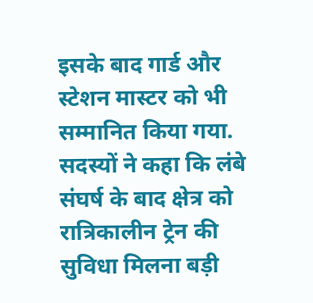इसके बाद गार्ड और स्टेशन मास्टर को भी सम्मानित किया गया. सदस्यों ने कहा कि लंबे संघर्ष के बाद क्षेत्र को रात्रिकालीन ट्रेन की सुविधा मिलना बड़ी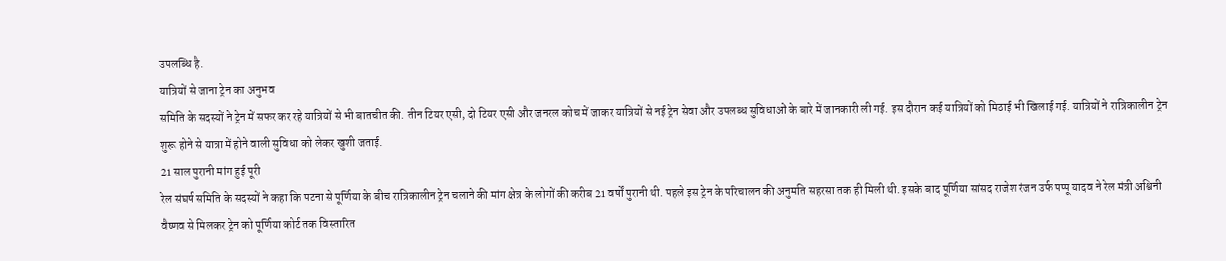उपलब्धि है.
यात्रियों से जाना ट्रेन का अनुभव
समिति के सदस्यों ने ट्रेन में सफर कर रहे यात्रियों से भी बातचीत की. तीन टियर एसी, दो टियर एसी और जनरल कोच में जाकर यात्रियों से नई ट्रेन सेवा और उपलब्ध सुविधाओं के बारे में जानकारी ली गई. इस दौरान कई यात्रियों को मिठाई भी खिलाई गई. यात्रियों ने रात्रिकालीन ट्रेन शुरू होने से यात्रा में होने वाली सुविधा को लेकर खुशी जताई.
21 साल पुरानी मांग हुई पूरी
रेल संघर्ष समिति के सदस्यों ने कहा कि पटना से पूर्णिया के बीच रात्रिकालीन ट्रेन चलाने की मांग क्षेत्र के लोगों की करीब 21 वर्षों पुरानी थी. पहले इस ट्रेन के परिचालन की अनुमति सहरसा तक ही मिली थी. इसके बाद पूर्णिया सांसद राजेश रंजन उर्फ पप्पू यादव ने रेल मंत्री अश्विनी वैष्णव से मिलकर ट्रेन को पूर्णिया कोर्ट तक विस्तारित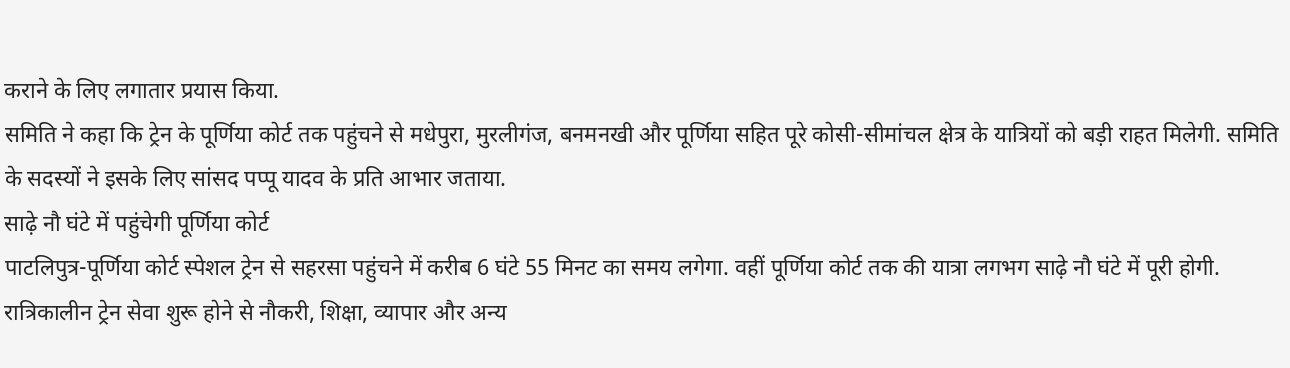कराने के लिए लगातार प्रयास किया.
समिति ने कहा कि ट्रेन के पूर्णिया कोर्ट तक पहुंचने से मधेपुरा, मुरलीगंज, बनमनखी और पूर्णिया सहित पूरे कोसी-सीमांचल क्षेत्र के यात्रियों को बड़ी राहत मिलेगी. समिति के सदस्यों ने इसके लिए सांसद पप्पू यादव के प्रति आभार जताया.
साढ़े नौ घंटे में पहुंचेगी पूर्णिया कोर्ट
पाटलिपुत्र-पूर्णिया कोर्ट स्पेशल ट्रेन से सहरसा पहुंचने में करीब 6 घंटे 55 मिनट का समय लगेगा. वहीं पूर्णिया कोर्ट तक की यात्रा लगभग साढ़े नौ घंटे में पूरी होगी. रात्रिकालीन ट्रेन सेवा शुरू होने से नौकरी, शिक्षा, व्यापार और अन्य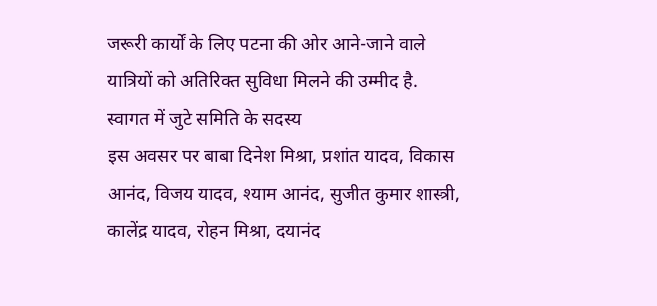जरूरी कार्यों के लिए पटना की ओर आने-जाने वाले यात्रियों को अतिरिक्त सुविधा मिलने की उम्मीद है.
स्वागत में जुटे समिति के सदस्य
इस अवसर पर बाबा दिनेश मिश्रा, प्रशांत यादव, विकास आनंद, विजय यादव, श्याम आनंद, सुजीत कुमार शास्त्री, कालेंद्र यादव, रोहन मिश्रा, दयानंद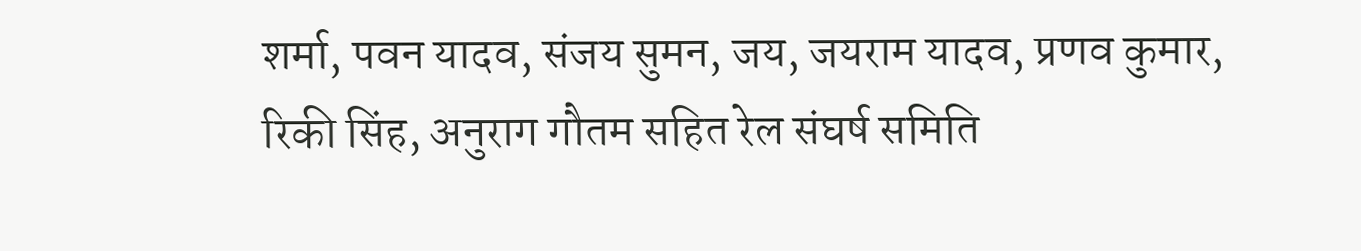शर्मा, पवन यादव, संजय सुमन, जय, जयराम यादव, प्रणव कुमार, रिकी सिंह, अनुराग गौतम सहित रेल संघर्ष समिति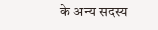के अन्य सदस्य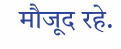मौजूद रहे.